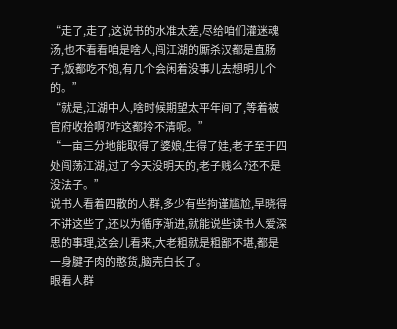“走了,走了,这说书的水准太差,尽给咱们灌迷魂汤,也不看看咱是啥人,闯江湖的厮杀汉都是直肠子,饭都吃不饱,有几个会闲着没事儿去想明儿个的。”
“就是,江湖中人,啥时候期望太平年间了,等着被官府收拾啊?咋这都拎不清呢。”
“一亩三分地能取得了婆娘,生得了娃,老子至于四处闯荡江湖,过了今天没明天的,老子贱么?还不是没法子。”
说书人看着四散的人群,多少有些拘谨尴尬,早晓得不讲这些了,还以为循序渐进,就能说些读书人爱深思的事理,这会儿看来,大老粗就是粗鄙不堪,都是一身腱子肉的憨货,脑壳白长了。
眼看人群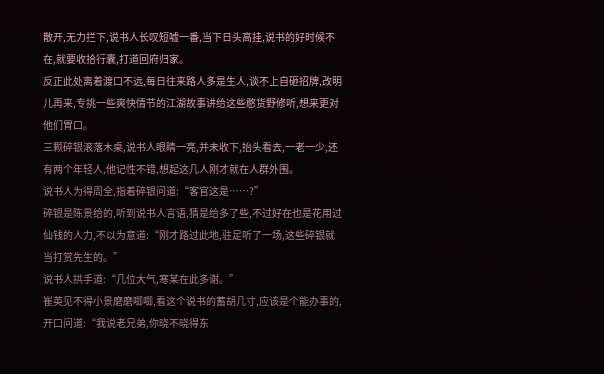散开,无力拦下,说书人长叹短嘘一番,当下日头高挂,说书的好时候不在,就要收拾行囊,打道回府归家。
反正此处离着渡口不远,每日往来路人多是生人,谈不上自砸招牌,改明儿再来,专挑一些爽快情节的江湖故事讲给这些憨货野修听,想来更对他们胃口。
三颗碎银滚落木桌,说书人眼睛一亮,并未收下,抬头看去,一老一少,还有两个年轻人,他记性不错,想起这几人刚才就在人群外围。
说书人为得周全,指着碎银问道:“客官这是……?”
碎银是陈景给的,听到说书人言语,猜是给多了些,不过好在也是花用过仙钱的人力,不以为意道:“刚才路过此地,驻足听了一场,这些碎银就当打赏先生的。”
说书人拱手道:“几位大气,寒某在此多谢。”
崔英见不得小景磨磨唧唧,看这个说书的蓄胡几寸,应该是个能办事的,开口问道:“我说老兄弟,你晓不晓得东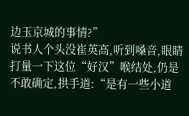边玉京城的事情?”
说书人个头没崔英高,听到嗓音,眼睛打量一下这位“好汉”喉结处,仍是不敢确定,拱手道:“是有一些小道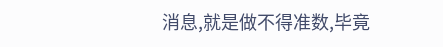消息,就是做不得准数,毕竟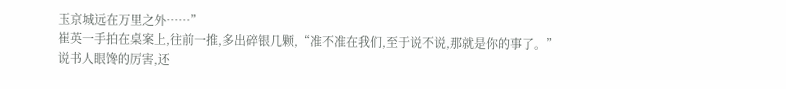玉京城远在万里之外……”
崔英一手拍在桌案上,往前一推,多出碎银几颗,“准不准在我们,至于说不说,那就是你的事了。”
说书人眼馋的厉害,还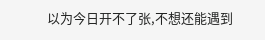以为今日开不了张,不想还能遇到